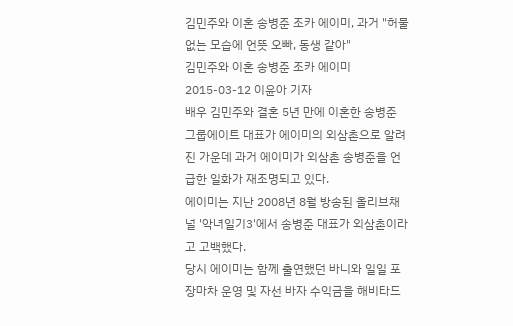김민주와 이혼 송병준 조카 에이미, 과거 "허물없는 모습에 언뜻 오빠, 동생 같아"
김민주와 이혼 송병준 조카 에이미
2015-03-12 이윤아 기자
배우 김민주와 결혼 5년 만에 이혼한 송병준 그룹에이트 대표가 에이미의 외삼촌으로 알려진 가운데 과거 에이미가 외삼촌 송병준을 언급한 일화가 재조명되고 있다.
에이미는 지난 2008년 8월 방송된 올리브채널 '악녀일기3'에서 송병준 대표가 외삼촌이라고 고백했다.
당시 에이미는 함께 출연했던 바니와 일일 포장마차 운영 및 자선 바자 수익금을 해비타드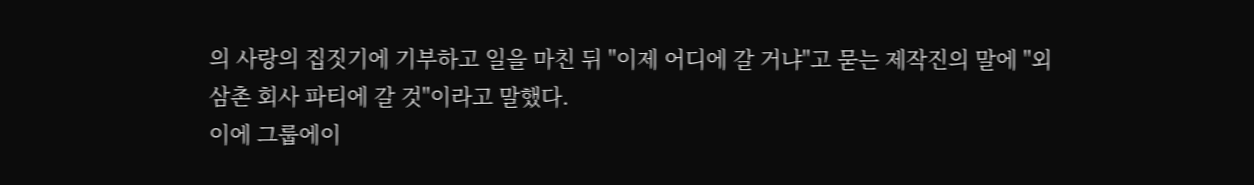의 사랑의 집짓기에 기부하고 일을 마친 뒤 "이제 어디에 갈 거냐"고 묻는 제작진의 말에 "외삼촌 회사 파티에 갈 것"이라고 말했다.
이에 그룹에이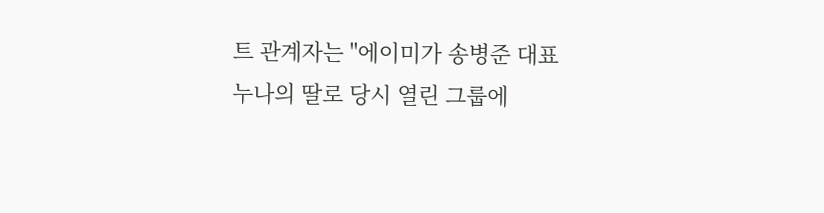트 관계자는 "에이미가 송병준 대표 누나의 딸로 당시 열린 그룹에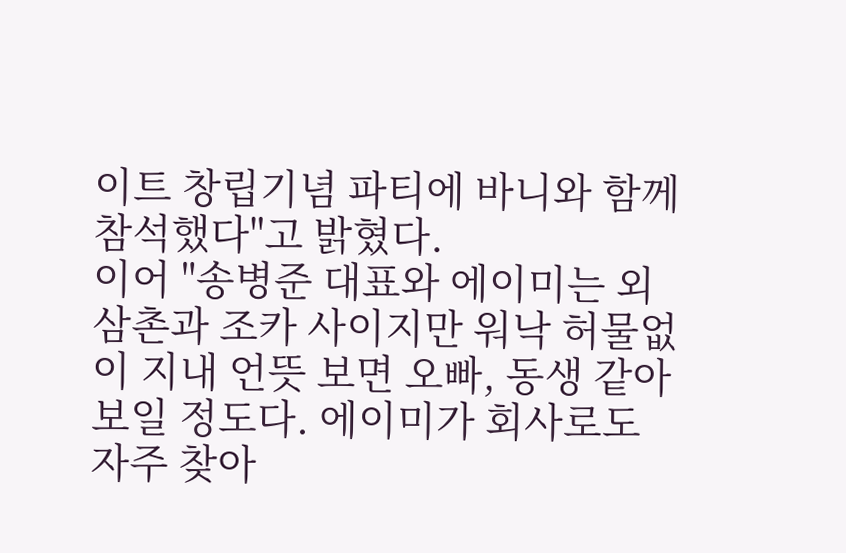이트 창립기념 파티에 바니와 함께 참석했다"고 밝혔다.
이어 "송병준 대표와 에이미는 외삼촌과 조카 사이지만 워낙 허물없이 지내 언뜻 보면 오빠, 동생 같아 보일 정도다. 에이미가 회사로도 자주 찾아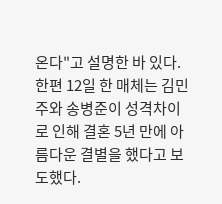온다"고 설명한 바 있다.
한편 12일 한 매체는 김민주와 송병준이 성격차이로 인해 결혼 5년 만에 아름다운 결별을 했다고 보도했다.